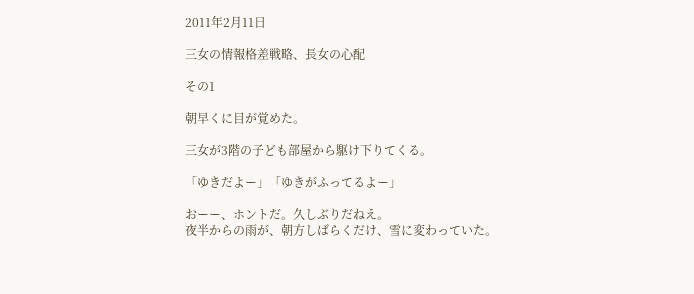2011年2月11日

三女の情報格差戦略、長女の心配

その1

朝早くに目が覚めた。

三女が3階の子ども部屋から駆け下りてくる。

「ゆきだよー」「ゆきがふってるよー」

おーー、ホントだ。久しぶりだねえ。
夜半からの雨が、朝方しばらくだけ、雪に変わっていた。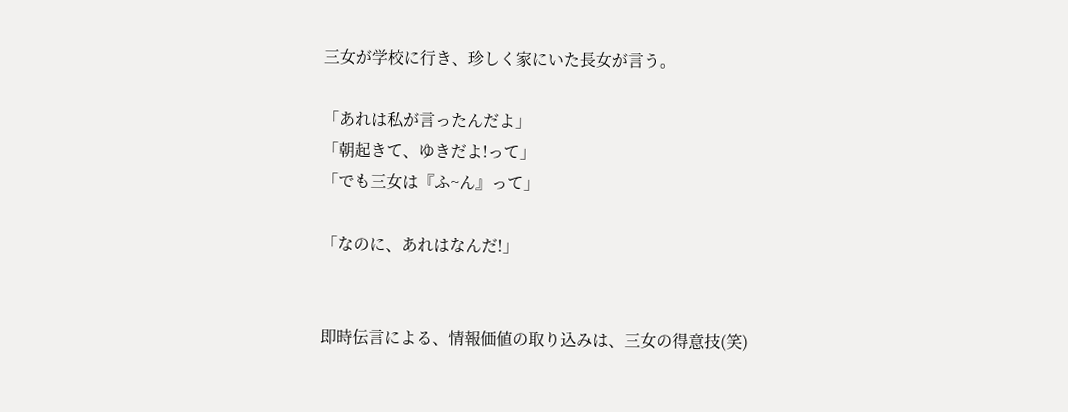三女が学校に行き、珍しく家にいた長女が言う。

「あれは私が言ったんだよ」
「朝起きて、ゆきだよ!って」
「でも三女は『ふ~ん』って」

「なのに、あれはなんだ!」


即時伝言による、情報価値の取り込みは、三女の得意技(笑)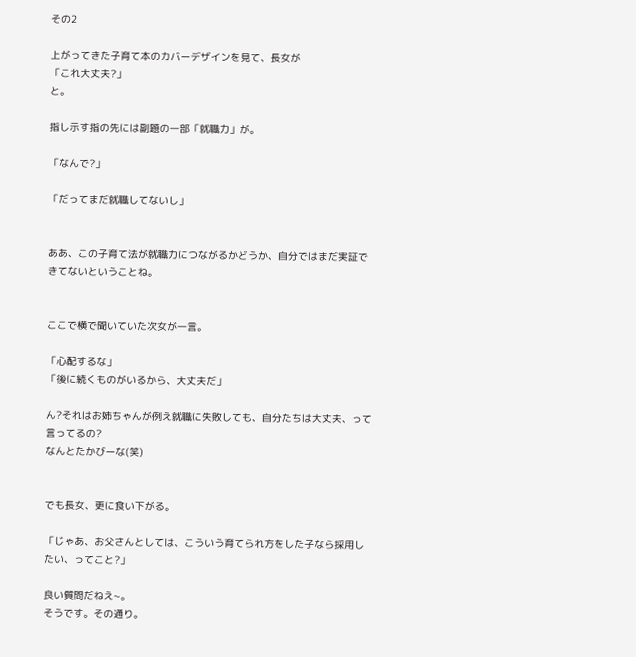その2

上がってきた子育て本のカバーデザインを見て、長女が
「これ大丈夫?」
と。

指し示す指の先には副題の一部「就職力」が。

「なんで?」

「だってまだ就職してないし」


ああ、この子育て法が就職力につながるかどうか、自分ではまだ実証できてないということね。


ここで横で聞いていた次女が一言。

「心配するな」
「後に続くものがいるから、大丈夫だ」

ん?それはお姉ちゃんが例え就職に失敗しても、自分たちは大丈夫、って言ってるの?
なんとたかびーな(笑)


でも長女、更に食い下がる。

「じゃあ、お父さんとしては、こういう育てられ方をした子なら採用したい、ってこと?」

良い質問だねえ~。
そうです。その通り。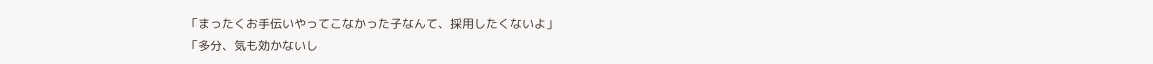「まったくお手伝いやってこなかった子なんて、採用したくないよ」
「多分、気も効かないし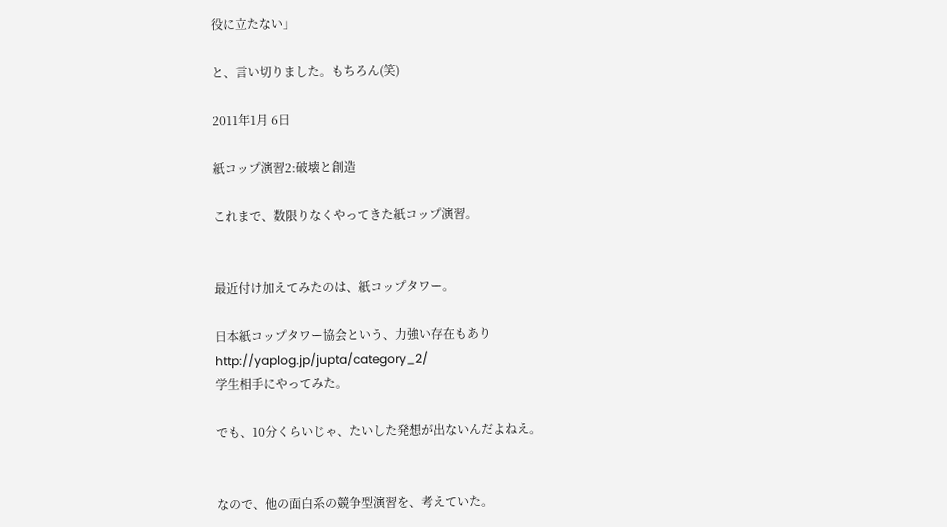役に立たない」

と、言い切りました。もちろん(笑)

2011年1月 6日

紙コップ演習2:破壊と創造

これまで、数限りなくやってきた紙コップ演習。


最近付け加えてみたのは、紙コップタワー。

日本紙コップタワー協会という、力強い存在もあり
http://yaplog.jp/jupta/category_2/
学生相手にやってみた。

でも、10分くらいじゃ、たいした発想が出ないんだよねえ。


なので、他の面白系の競争型演習を、考えていた。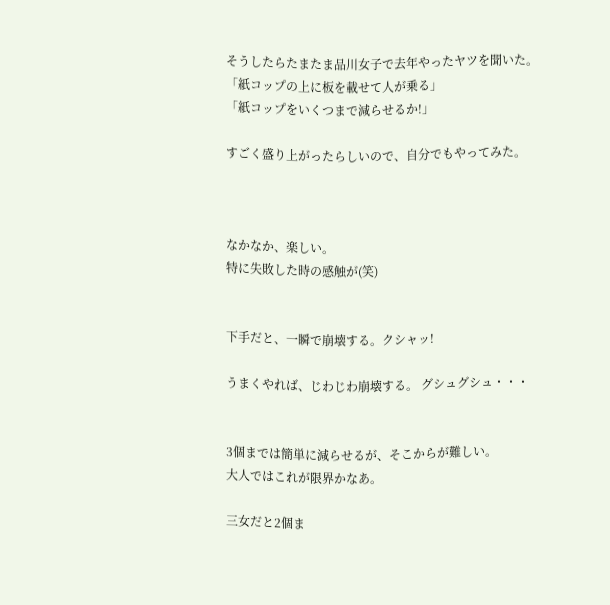そうしたらたまたま品川女子で去年やったヤツを聞いた。
「紙コップの上に板を載せて人が乗る」
「紙コップをいくつまで減らせるか!」

すごく盛り上がったらしいので、自分でもやってみた。



なかなか、楽しい。
特に失敗した時の感触が(笑)


下手だと、一瞬で崩壊する。クシャッ!

うまくやれば、じわじわ崩壊する。 グシュグシュ・・・


3個までは簡単に減らせるが、そこからが難しい。
大人ではこれが限界かなあ。

三女だと2個ま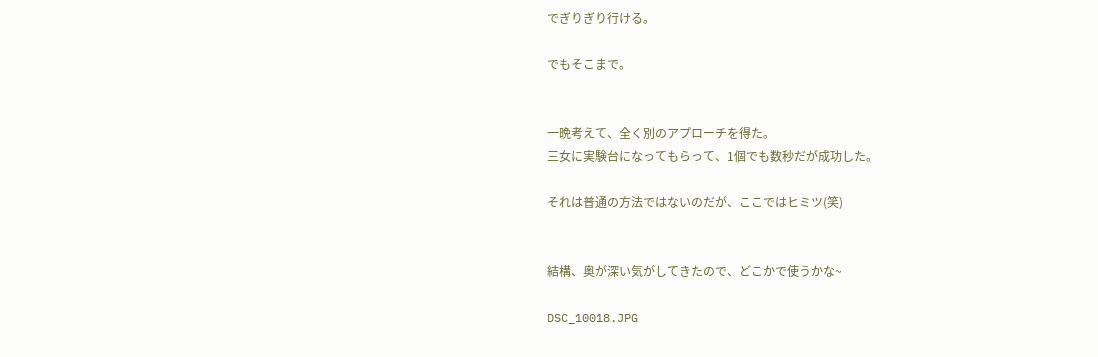でぎりぎり行ける。

でもそこまで。


一晩考えて、全く別のアプローチを得た。
三女に実験台になってもらって、1個でも数秒だが成功した。

それは普通の方法ではないのだが、ここではヒミツ(笑)


結構、奥が深い気がしてきたので、どこかで使うかな~

DSC_10018.JPG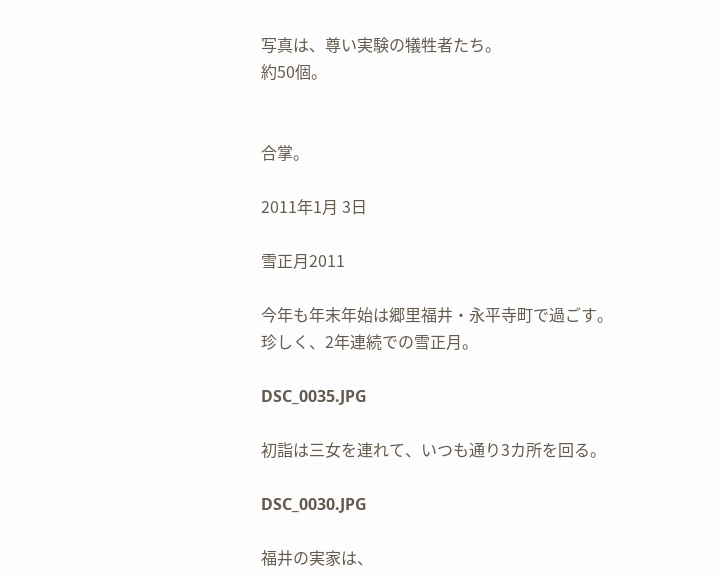写真は、尊い実験の犠牲者たち。
約50個。


合掌。

2011年1月 3日

雪正月2011

今年も年末年始は郷里福井・永平寺町で過ごす。
珍しく、2年連続での雪正月。

DSC_0035.JPG

初詣は三女を連れて、いつも通り3カ所を回る。

DSC_0030.JPG

福井の実家は、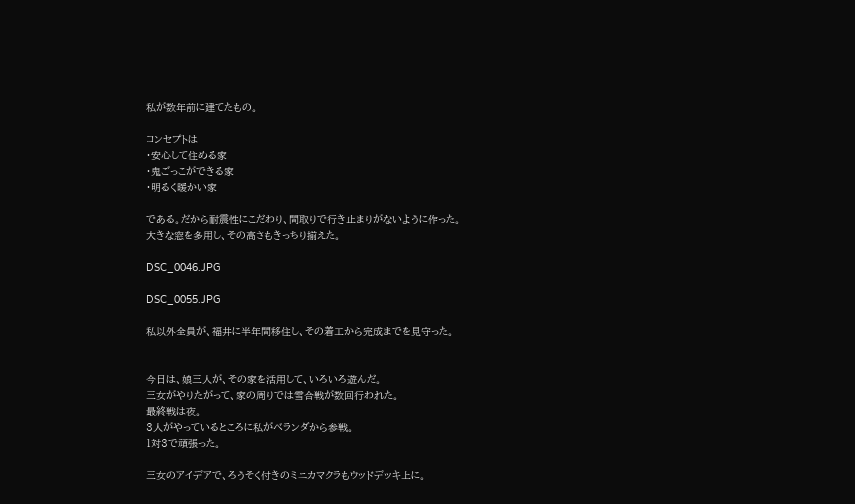私が数年前に建てたもの。

コンセプトは
・安心して住める家
・鬼ごっこができる家
・明るく暖かい家

である。だから耐震性にこだわり、間取りで行き止まりがないように作った。
大きな窓を多用し、その高さもきっちり揃えた。

DSC_0046.JPG

DSC_0055.JPG

私以外全員が、福井に半年間移住し、その着工から完成までを見守った。


今日は、娘三人が、その家を活用して、いろいろ遊んだ。
三女がやりたがって、家の周りでは雪合戦が数回行われた。
最終戦は夜。
3人がやっているところに私がベランダから参戦。
1対3で頑張った。

三女のアイデアで、ろうそく付きのミニカマクラもウッドデッキ上に。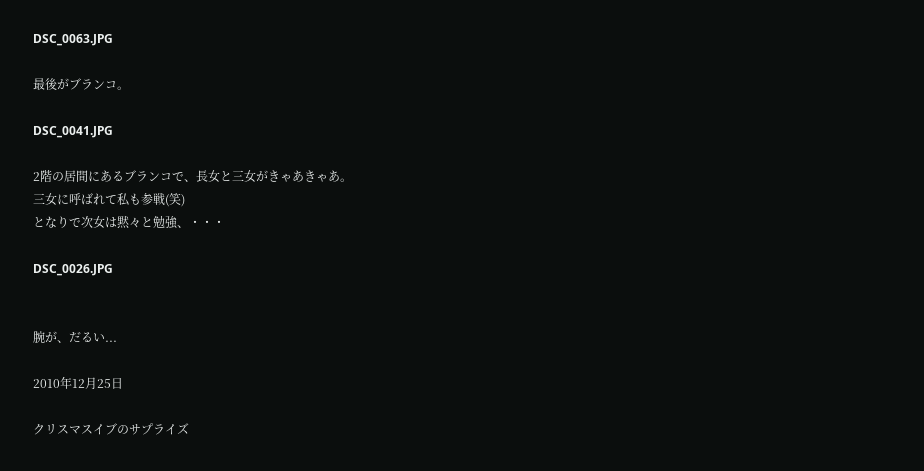DSC_0063.JPG

最後がブランコ。

DSC_0041.JPG

2階の居間にあるブランコで、長女と三女がきゃあきゃあ。
三女に呼ばれて私も参戦(笑)
となりで次女は黙々と勉強、・・・

DSC_0026.JPG


腕が、だるい...

2010年12月25日

クリスマスイブのサプライズ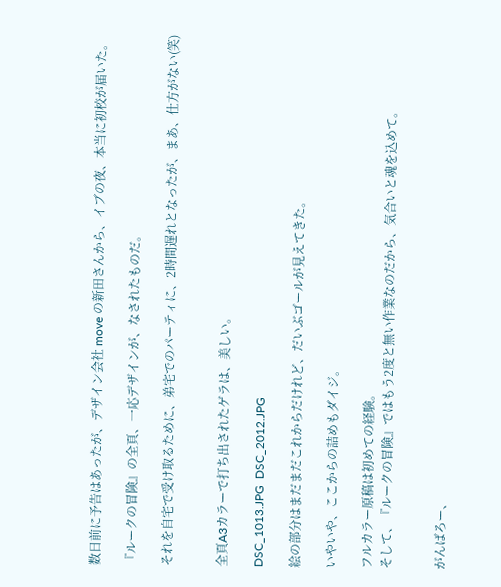数日前に予告はあったが、デザイン会社 move の新田さんから、イブの夜、本当に初校が届いた。

『ルークの冒険』の全頁、一応デザインが、なされたものだ。

それを自宅で受け取るために、弟宅でのパーティに、2時間遅れとなったが、まあ、仕方がない(笑)


全頁A3カラーで打ち出されたゲラは、美しい。

DSC_1013.JPG  DSC_2012.JPG

絵の部分はまだまだこれからだけれど、だいぶゴールが見えてきた。

いやいや、ここからの詰めもダイジ。

フルカラー原稿は初めての経験。
そして、『ルークの冒険』ではもう2度と無い作業なのだから、気合いと魂を込めて。


がんばろー、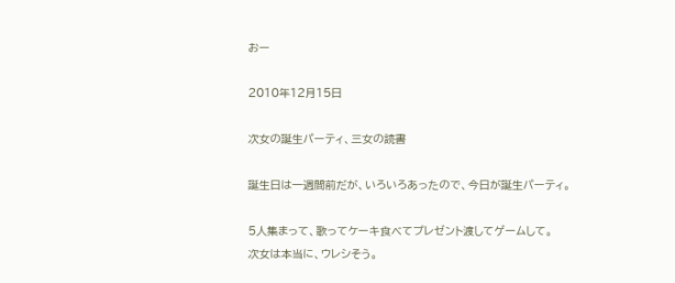おー

2010年12月15日

次女の誕生パーティ、三女の読書

誕生日は一週間前だが、いろいろあったので、今日が誕生パーティ。

5人集まって、歌ってケーキ食べてプレゼント渡してゲームして。
次女は本当に、ウレシそう。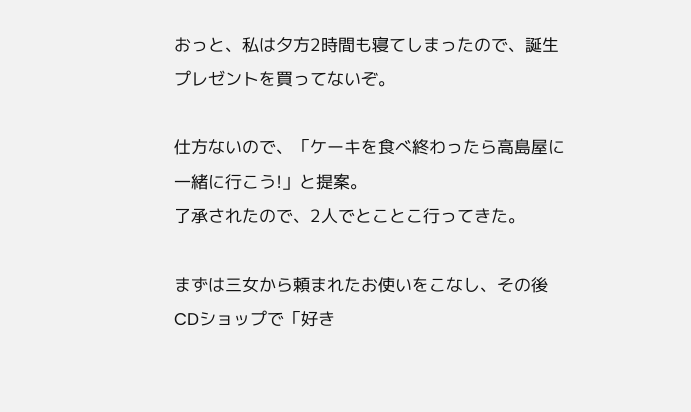おっと、私は夕方2時間も寝てしまったので、誕生プレゼントを買ってないぞ。

仕方ないので、「ケーキを食べ終わったら高島屋に一緒に行こう!」と提案。
了承されたので、2人でとことこ行ってきた。

まずは三女から頼まれたお使いをこなし、その後CDショップで「好き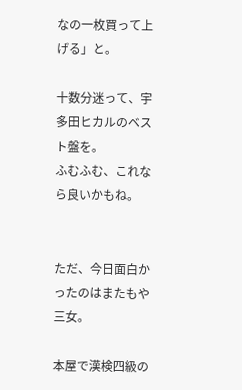なの一枚買って上げる」と。

十数分迷って、宇多田ヒカルのベスト盤を。
ふむふむ、これなら良いかもね。


ただ、今日面白かったのはまたもや三女。

本屋で漢検四級の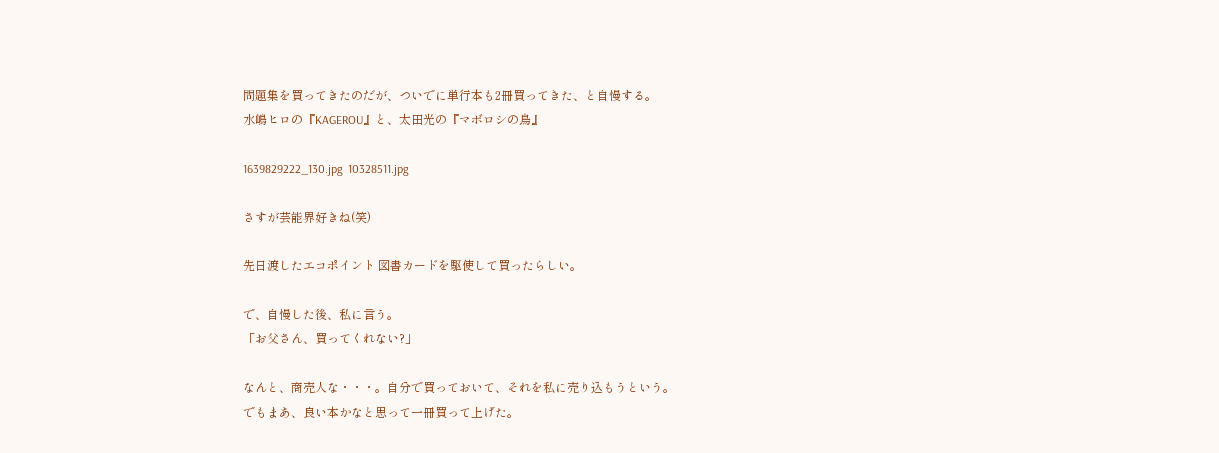問題集を買ってきたのだが、ついでに単行本も2冊買ってきた、と自慢する。
水嶋ヒロの『KAGEROU』と、太田光の『マボロシの鳥』

1639829222_130.jpg  10328511.jpg

さすが芸能界好きね(笑)

先日渡したエコポイント 図書カードを駆使して買ったらしい。

で、自慢した後、私に言う。
「お父さん、買ってくれない?」

なんと、商売人な・・・。自分で買っておいて、それを私に売り込もうという。
でもまあ、良い本かなと思って一冊買って上げた。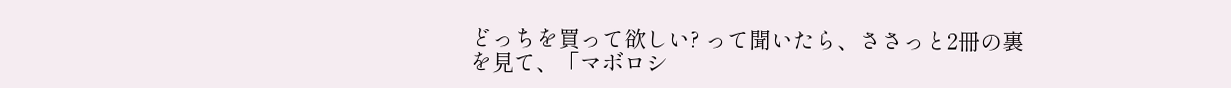どっちを買って欲しい? って聞いたら、ささっと2冊の裏を見て、「マボロシ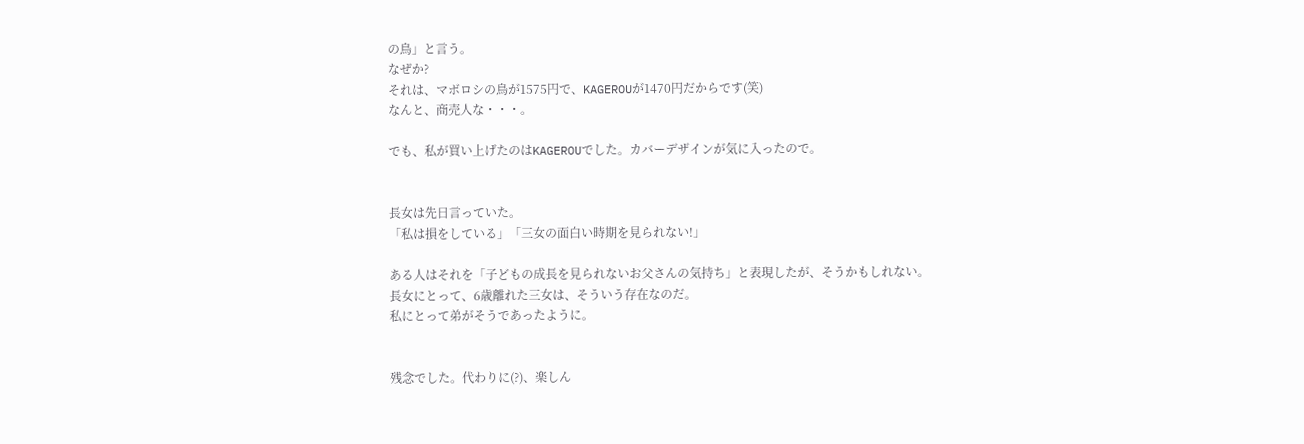の鳥」と言う。
なぜか?
それは、マボロシの鳥が1575円で、KAGEROUが1470円だからです(笑)
なんと、商売人な・・・。

でも、私が買い上げたのはKAGEROUでした。カバーデザインが気に入ったので。


長女は先日言っていた。
「私は損をしている」「三女の面白い時期を見られない!」

ある人はそれを「子どもの成長を見られないお父さんの気持ち」と表現したが、そうかもしれない。
長女にとって、6歳離れた三女は、そういう存在なのだ。
私にとって弟がそうであったように。


残念でした。代わりに(?)、楽しん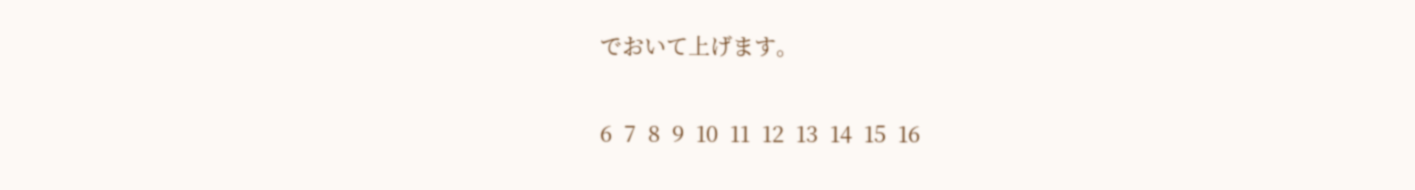でおいて上げます。

6  7  8  9  10  11  12  13  14  15  16